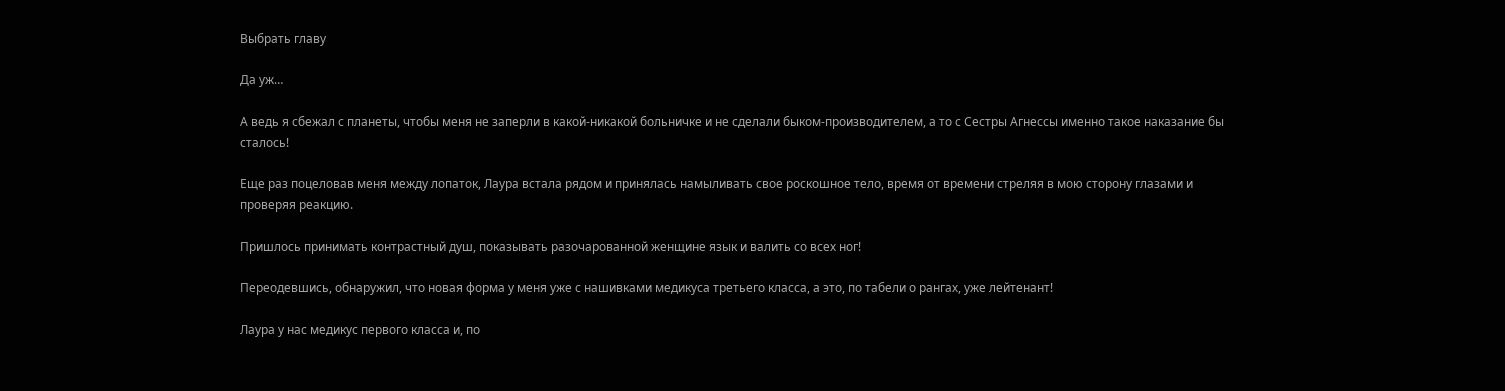Выбрать главу

Да уж…

А ведь я сбежал с планеты, чтобы меня не заперли в какой-никакой больничке и не сделали быком-производителем, а то с Сестры Агнессы именно такое наказание бы сталось!

Еще раз поцеловав меня между лопаток, Лаура встала рядом и принялась намыливать свое роскошное тело, время от времени стреляя в мою сторону глазами и проверяя реакцию.

Пришлось принимать контрастный душ, показывать разочарованной женщине язык и валить со всех ног!

Переодевшись, обнаружил, что новая форма у меня уже с нашивками медикуса третьего класса, а это, по табели о рангах, уже лейтенант!

Лаура у нас медикус первого класса и, по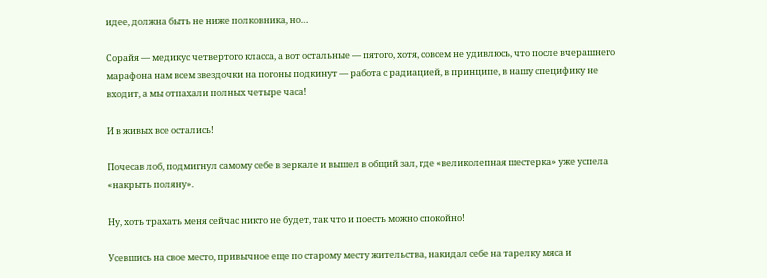идее, должна быть не ниже полковника, но…

Сорайя — медикус четвертого класса, а вот остальные — пятого, хотя, совсем не удивлюсь, что после вчерашнего марафона нам всем звездочки на погоны подкинут — работа с радиацией, в принципе, в нашу специфику не входит, а мы отпахали полных четыре часа!

И в живых все остались!

Почесав лоб, подмигнул самому себе в зеркале и вышел в общий зал, где «великолепная шестерка» уже успела «накрыть поляну».

Ну, хоть трахать меня сейчас никто не будет, так что и поесть можно спокойно!

Усевшись на свое место, привычное еще по старому месту жительства, накидал себе на тарелку мяса и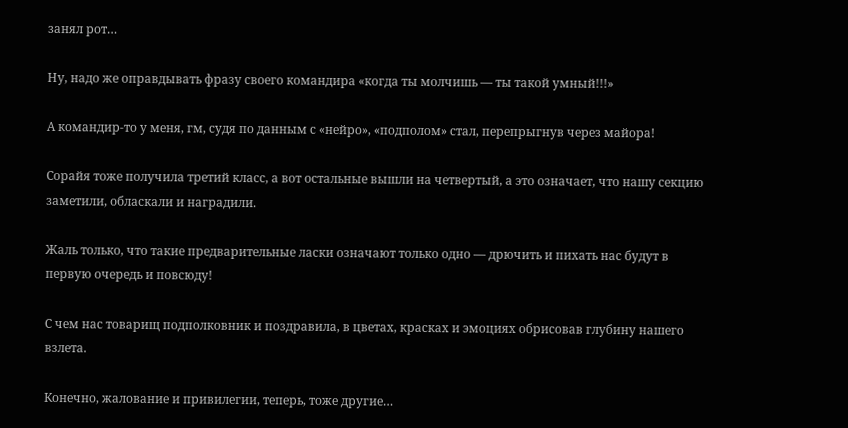занял рот…

Ну, надо же оправдывать фразу своего командира «когда ты молчишь — ты такой умный!!!»

А командир-то у меня, гм, судя по данным с «нейро», «подполом» стал, перепрыгнув через майора!

Сорайя тоже получила третий класс, а вот остальные вышли на четвертый, а это означает, что нашу секцию заметили, обласкали и наградили.

Жаль только, что такие предварительные ласки означают только одно — дрючить и пихать нас будут в первую очередь и повсюду!

С чем нас товарищ подполковник и поздравила, в цветах, красках и эмоциях обрисовав глубину нашего взлета.

Конечно, жалование и привилегии, теперь, тоже другие…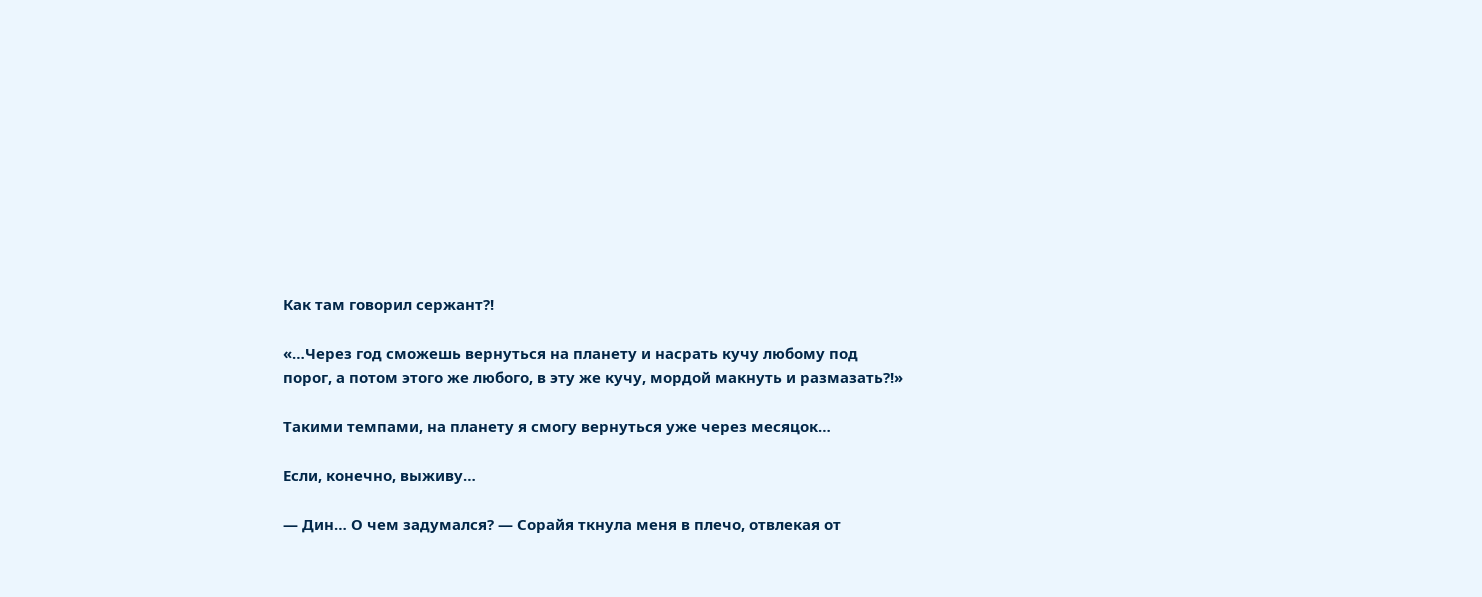Как там говорил сержант?!

«…Через год сможешь вернуться на планету и насрать кучу любому под порог, а потом этого же любого, в эту же кучу, мордой макнуть и размазать?!»

Такими темпами, на планету я смогу вернуться уже через месяцок…

Если, конечно, выживу…

— Дин… О чем задумался? — Сорайя ткнула меня в плечо, отвлекая от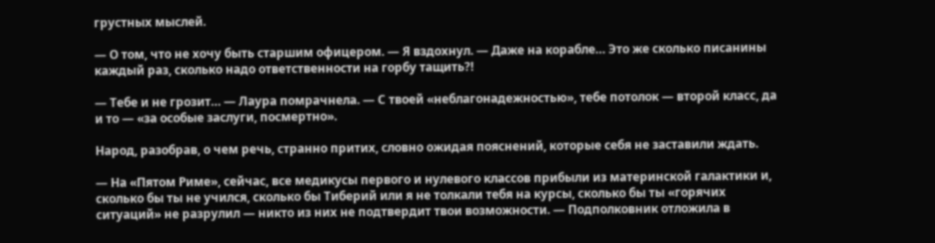грустных мыслей.

— О том, что не хочу быть старшим офицером. — Я вздохнул. — Даже на корабле… Это же сколько писанины каждый раз, сколько надо ответственности на горбу тащить?!

— Тебе и не грозит… — Лаура помрачнела. — С твоей «неблагонадежностью», тебе потолок — второй класс, да и то — «за особые заслуги, посмертно».

Народ, разобрав, о чем речь, странно притих, словно ожидая пояснений, которые себя не заставили ждать.

— На «Пятом Риме», сейчас, все медикусы первого и нулевого классов прибыли из материнской галактики и, сколько бы ты не учился, сколько бы Тиберий или я не толкали тебя на курсы, сколько бы ты «горячих ситуаций» не разрулил — никто из них не подтвердит твои возможности. — Подполковник отложила в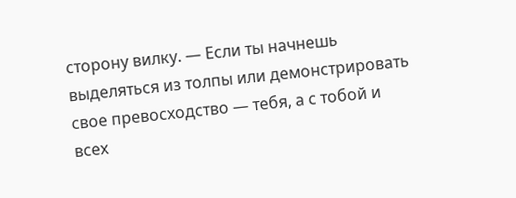сторону вилку. — Если ты начнешь выделяться из толпы или демонстрировать свое превосходство — тебя, а с тобой и всех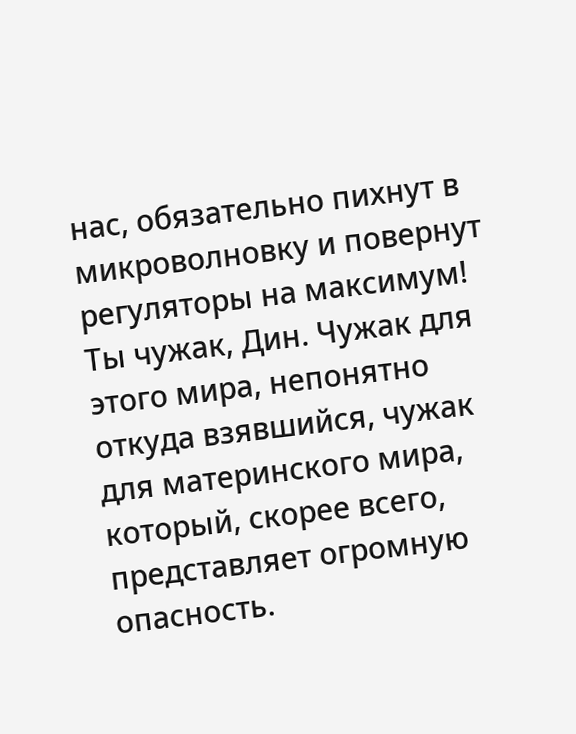нас, обязательно пихнут в микроволновку и повернут регуляторы на максимум! Ты чужак, Дин. Чужак для этого мира, непонятно откуда взявшийся, чужак для материнского мира, который, скорее всего, представляет огромную опасность.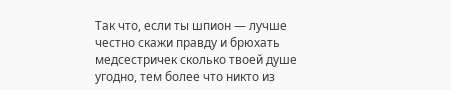Так что, если ты шпион — лучше честно скажи правду и брюхать медсестричек сколько твоей душе угодно, тем более что никто из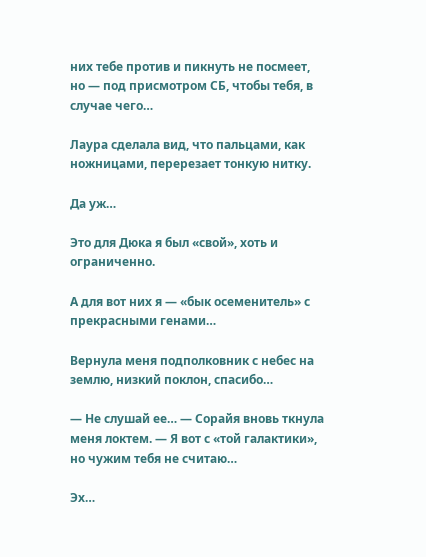них тебе против и пикнуть не посмеет, но — под присмотром СБ, чтобы тебя, в случае чего…

Лаура сделала вид, что пальцами, как ножницами, перерезает тонкую нитку.

Да уж…

Это для Дюка я был «свой», хоть и ограниченно.

А для вот них я — «бык осеменитель» с прекрасными генами…

Вернула меня подполковник с небес на землю, низкий поклон, спасибо…

— Не слушай ее… — Сорайя вновь ткнула меня локтем. — Я вот с «той галактики», но чужим тебя не считаю…

Эх…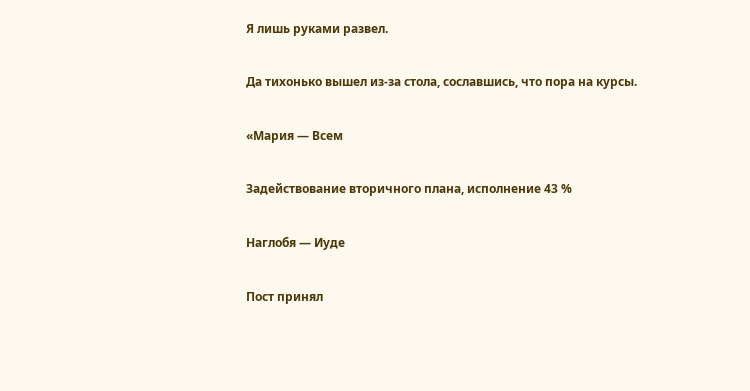Я лишь руками развел.

Да тихонько вышел из-за стола, сославшись, что пора на курсы.

«Мария — Всем

Задействование вторичного плана, исполнение 43 %

Наглобя — Иуде

Пост принял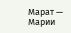Марат — Марии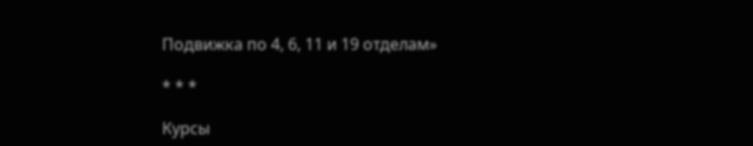Подвижка по 4, 6, 11 и 19 отделам»

* * *

Курсы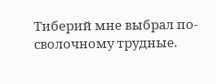Тиберий мне выбрал по-сволочному трудные.